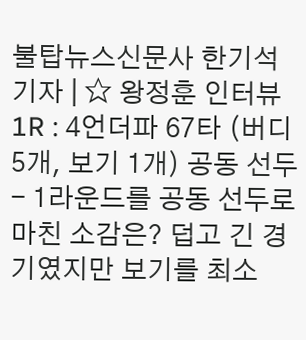불탑뉴스신문사 한기석 기자 | ☆ 왕정훈 인터뷰 1R : 4언더파 67타 (버디 5개, 보기 1개) 공동 선두 - 1라운드를 공동 선두로 마친 소감은? 덥고 긴 경기였지만 보기를 최소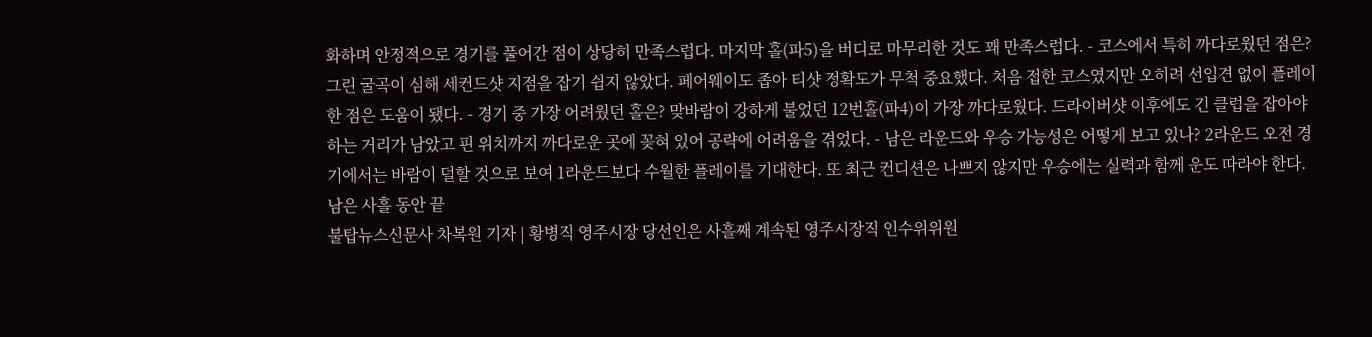화하며 안정적으로 경기를 풀어간 점이 상당히 만족스럽다. 마지막 홀(파5)을 버디로 마무리한 것도 꽤 만족스럽다. - 코스에서 특히 까다로웠던 점은? 그린 굴곡이 심해 세컨드샷 지점을 잡기 쉽지 않았다. 페어웨이도 좁아 티샷 정확도가 무척 중요했다. 처음 접한 코스였지만 오히려 선입견 없이 플레이한 점은 도움이 됐다. - 경기 중 가장 어려웠던 홀은? 맞바람이 강하게 불었던 12번홀(파4)이 가장 까다로웠다. 드라이버샷 이후에도 긴 클럽을 잡아야 하는 거리가 남았고 핀 위치까지 까다로운 곳에 꽂혀 있어 공략에 어려움을 겪었다. - 남은 라운드와 우승 가능성은 어떻게 보고 있나? 2라운드 오전 경기에서는 바람이 덜할 것으로 보여 1라운드보다 수월한 플레이를 기대한다. 또 최근 컨디션은 나쁘지 않지만 우승에는 실력과 함께 운도 따라야 한다. 남은 사흘 동안 끝
불탑뉴스신문사 차복원 기자 | 황병직 영주시장 당선인은 사흘째 계속된 영주시장직 인수위위원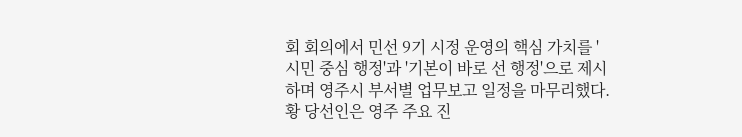회 회의에서 민선 9기 시정 운영의 핵심 가치를 '시민 중심 행정'과 '기본이 바로 선 행정'으로 제시하며 영주시 부서별 업무보고 일정을 마무리했다. 황 당선인은 영주 주요 진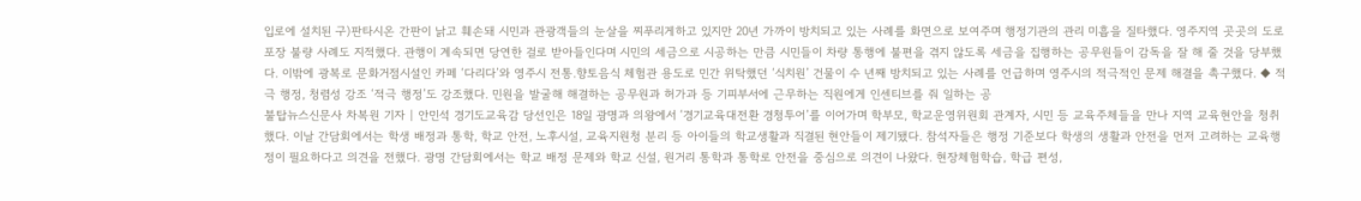입로에 설치된 구)판타시온 간판이 낡고 훼손돼 시민과 관광객들의 눈살을 찌푸리게하고 있지만 20년 가까이 방치되고 있는 사례를 화면으로 보여주며 행정기관의 관리 미흡을 질타했다. 영주지역 곳곳의 도로 포장 불량 사례도 지적했다. 관행이 계속되면 당연한 걸로 받아들인다며 시민의 세금으로 시공하는 만큼 시민들이 차량 통행에 불편을 겪지 않도록 세금을 집행하는 공무원들이 감독을 잘 해 줄 것을 당부했다. 이밖에 광복로 문화거점시설인 카페 ‘다리다’와 영주시 전통.향토음식 체험관 용도로 민간 위탁했던 ‘식치원’ 건물이 수 년째 방치되고 있는 사례를 언급하며 영주시의 적극적인 문제 해결을 촉구했다. ◆ 적극 행정, 청렴성 강조 ‘적극 행정’도 강조했다. 민원을 발굴해 해결하는 공무원과 허가과 등 기피부서에 근무하는 직원에게 인센티브를 줘 일하는 공
불탑뉴스신문사 차복원 기자 | 안민석 경기도교육감 당선인은 18일 광명과 의왕에서 ‘경기교육대전환 경청투어’를 이어가며 학부모, 학교운영위원회 관계자, 시민 등 교육주체들을 만나 지역 교육현안을 청취했다. 이날 간담회에서는 학생 배정과 통학, 학교 안전, 노후시설, 교육지원청 분리 등 아이들의 학교생활과 직결된 현안들이 제기됐다. 참석자들은 행정 기준보다 학생의 생활과 안전을 먼저 고려하는 교육행정이 필요하다고 의견을 전했다. 광명 간담회에서는 학교 배정 문제와 학교 신설, 원거리 통학과 통학로 안전을 중심으로 의견이 나왔다. 현장체험학습, 학급 편성,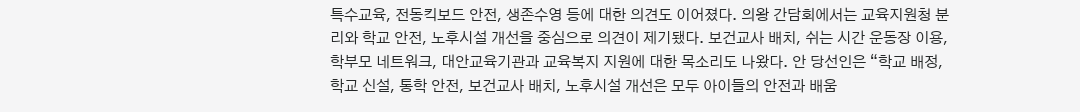특수교육, 전동킥보드 안전, 생존수영 등에 대한 의견도 이어졌다. 의왕 간담회에서는 교육지원청 분리와 학교 안전, 노후시설 개선을 중심으로 의견이 제기됐다. 보건교사 배치, 쉬는 시간 운동장 이용, 학부모 네트워크, 대안교육기관과 교육복지 지원에 대한 목소리도 나왔다. 안 당선인은 “학교 배정, 학교 신설, 통학 안전, 보건교사 배치, 노후시설 개선은 모두 아이들의 안전과 배움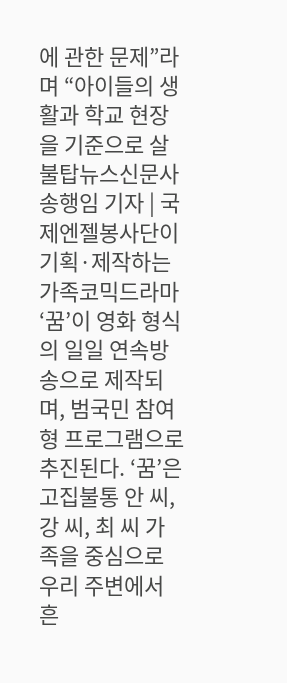에 관한 문제”라며 “아이들의 생활과 학교 현장을 기준으로 살
불탑뉴스신문사 송행임 기자 | 국제엔젤봉사단이 기획·제작하는 가족코믹드라마 ‘꿈’이 영화 형식의 일일 연속방송으로 제작되며, 범국민 참여형 프로그램으로 추진된다. ‘꿈’은 고집불통 안 씨, 강 씨, 최 씨 가족을 중심으로 우리 주변에서 흔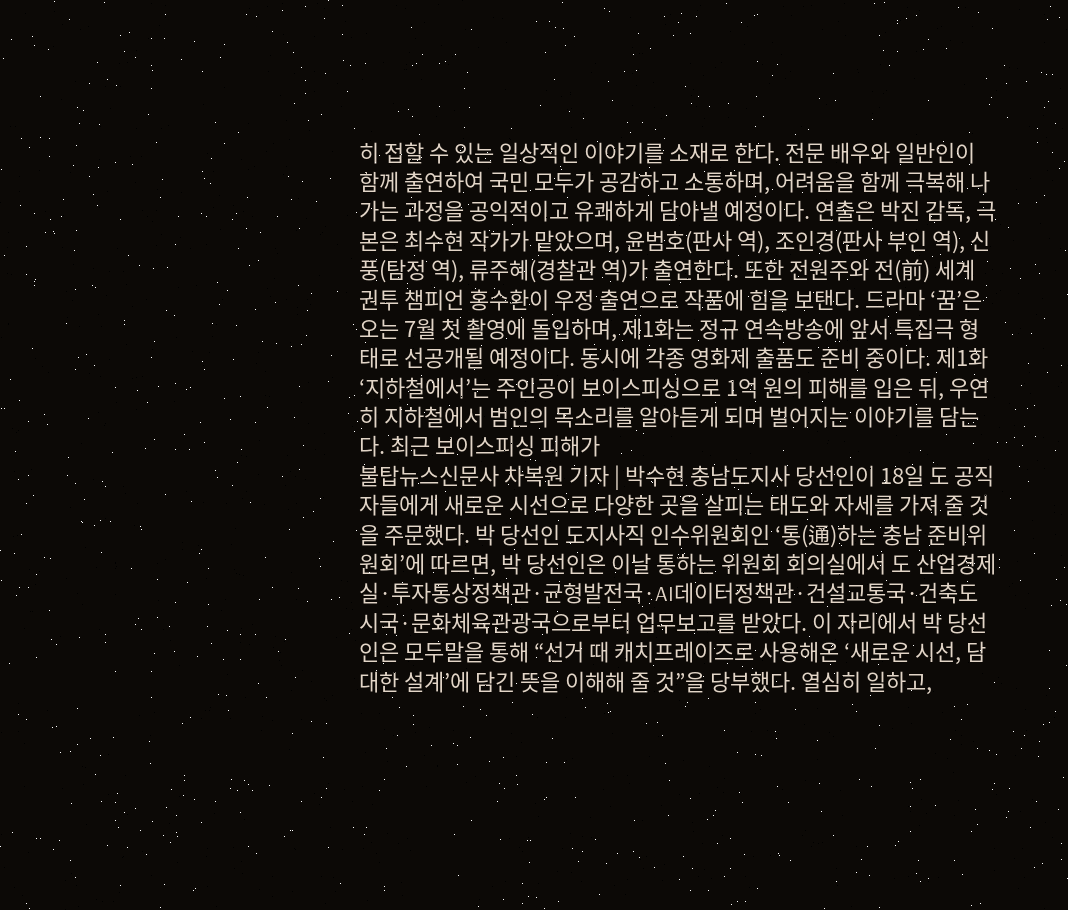히 접할 수 있는 일상적인 이야기를 소재로 한다. 전문 배우와 일반인이 함께 출연하여 국민 모두가 공감하고 소통하며, 어려움을 함께 극복해 나가는 과정을 공익적이고 유쾌하게 담아낼 예정이다. 연출은 박진 감독, 극본은 최수현 작가가 맡았으며, 윤범호(판사 역), 조인경(판사 부인 역), 신풍(탐정 역), 류주혜(경찰관 역)가 출연한다. 또한 전원주와 전(前) 세계 권투 챔피언 홍수환이 우정 출연으로 작품에 힘을 보탠다. 드라마 ‘꿈’은 오는 7월 첫 촬영에 돌입하며, 제1화는 정규 연속방송에 앞서 특집극 형태로 선공개될 예정이다. 동시에 각종 영화제 출품도 준비 중이다. 제1화 ‘지하철에서’는 주인공이 보이스피싱으로 1억 원의 피해를 입은 뒤, 우연히 지하철에서 범인의 목소리를 알아듣게 되며 벌어지는 이야기를 담는다. 최근 보이스피싱 피해가
불탑뉴스신문사 차복원 기자 | 박수현 충남도지사 당선인이 18일 도 공직자들에게 새로운 시선으로 다양한 곳을 살피는 태도와 자세를 가져 줄 것을 주문했다. 박 당선인 도지사직 인수위원회인 ‘통(通)하는 충남 준비위원회’에 따르면, 박 당선인은 이날 통하는 위원회 회의실에서 도 산업경제실·투자통상정책관·균형발전국·AI데이터정책관·건설교통국·건축도시국·문화체육관광국으로부터 업무보고를 받았다. 이 자리에서 박 당선인은 모두말을 통해 “선거 때 캐치프레이즈로 사용해온 ‘새로운 시선, 담대한 설계’에 담긴 뜻을 이해해 줄 것”을 당부했다. 열심히 일하고,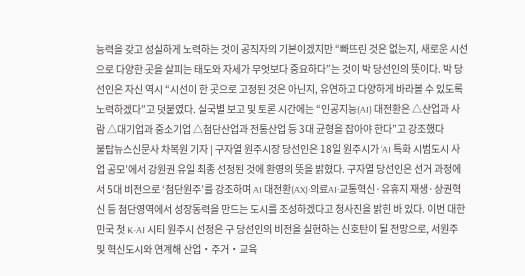능력을 갖고 성실하게 노력하는 것이 공직자의 기본이겠지만 “빠뜨린 것은 없는지, 새로운 시선으로 다양한 곳을 살피는 태도와 자세가 무엇보다 중요하다”는 것이 박 당선인의 뜻이다. 박 당선인은 자신 역시 “시선이 한 곳으로 고정된 것은 아닌지, 유연하고 다양하게 바라볼 수 있도록 노력하겠다”고 덧붙였다. 실국별 보고 및 토론 시간에는 “인공지능(AI) 대전환은 △산업과 사람 △대기업과 중소기업 △첨단산업과 전통산업 등 3대 균형을 잡아야 한다”고 강조했다
불탑뉴스신문사 차복원 기자 | 구자열 원주시장 당선인은 18일 원주시가 ‘AI 특화 시범도시 사업 공모’에서 강원권 유일 최종 선정된 것에 환영의 뜻을 밝혔다. 구자열 당선인은 선거 과정에서 5대 비전으로 ‘첨단원주’를 강조하며 AI 대전환(AX)·의료AI·교통혁신·유휴지 재생·상권혁신 등 첨단영역에서 성장동력을 만드는 도시를 조성하겠다고 청사진을 밝힌 바 있다. 이번 대한민국 첫 K-AI 시티 원주시 선정은 구 당선인의 비전을 실현하는 신호탄이 될 전망으로, 서원주 및 혁신도시와 연계해 산업・주거・교육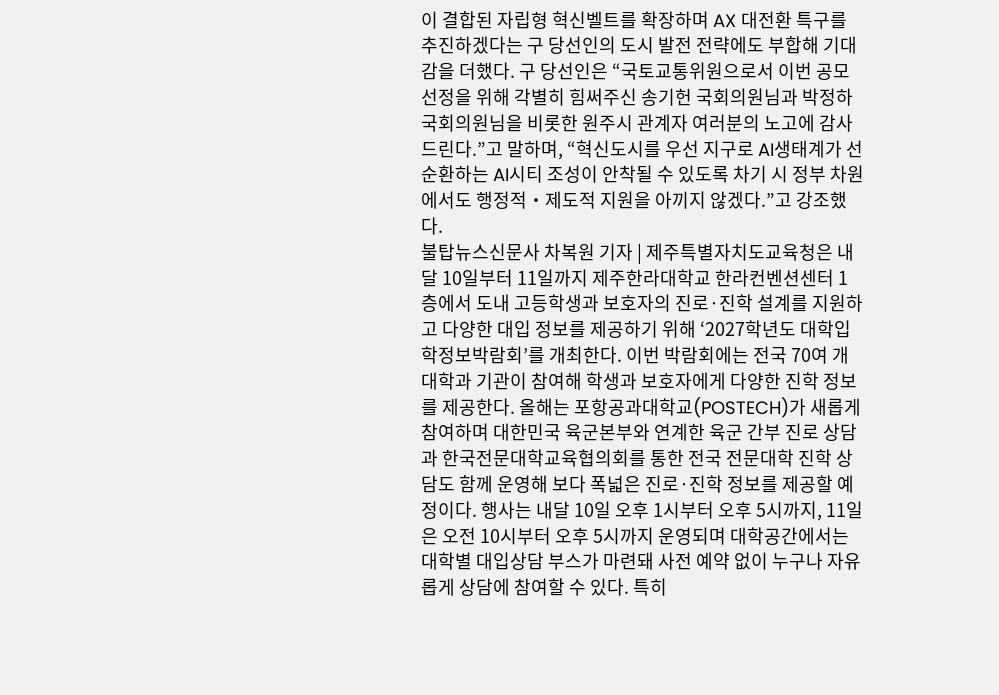이 결합된 자립형 혁신벨트를 확장하며 AX 대전환 특구를 추진하겠다는 구 당선인의 도시 발전 전략에도 부합해 기대감을 더했다. 구 당선인은 “국토교통위원으로서 이번 공모 선정을 위해 각별히 힘써주신 송기헌 국회의원님과 박정하 국회의원님을 비롯한 원주시 관계자 여러분의 노고에 감사드린다.”고 말하며, “혁신도시를 우선 지구로 AI생태계가 선순환하는 AI시티 조성이 안착될 수 있도록 차기 시 정부 차원에서도 행정적・제도적 지원을 아끼지 않겠다.”고 강조했다.
불탑뉴스신문사 차복원 기자 | 제주특별자치도교육청은 내달 10일부터 11일까지 제주한라대학교 한라컨벤션센터 1층에서 도내 고등학생과 보호자의 진로·진학 설계를 지원하고 다양한 대입 정보를 제공하기 위해 ‘2027학년도 대학입학정보박람회’를 개최한다. 이번 박람회에는 전국 70여 개 대학과 기관이 참여해 학생과 보호자에게 다양한 진학 정보를 제공한다. 올해는 포항공과대학교(POSTECH)가 새롭게 참여하며 대한민국 육군본부와 연계한 육군 간부 진로 상담과 한국전문대학교육협의회를 통한 전국 전문대학 진학 상담도 함께 운영해 보다 폭넓은 진로·진학 정보를 제공할 예정이다. 행사는 내달 10일 오후 1시부터 오후 5시까지, 11일은 오전 10시부터 오후 5시까지 운영되며 대학공간에서는 대학별 대입상담 부스가 마련돼 사전 예약 없이 누구나 자유롭게 상담에 참여할 수 있다. 특히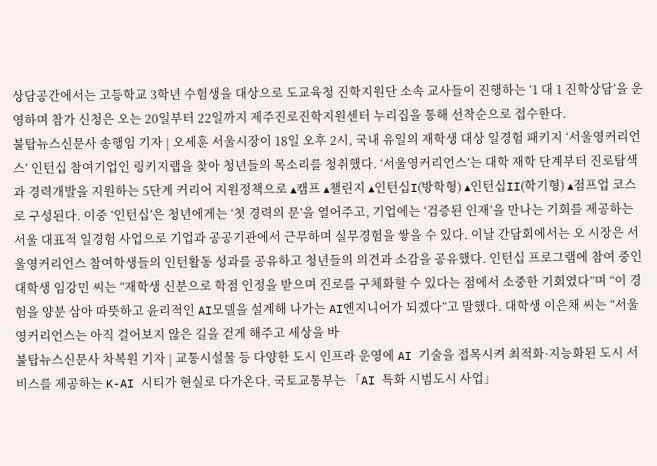상담공간에서는 고등학교 3학년 수험생을 대상으로 도교육청 진학지원단 소속 교사들이 진행하는 ‘1 대 1 진학상담’을 운영하며 참가 신청은 오는 20일부터 22일까지 제주진로진학지원센터 누리집을 통해 선착순으로 접수한다.
불탑뉴스신문사 송행임 기자 | 오세훈 서울시장이 18일 오후 2시, 국내 유일의 재학생 대상 일경험 패키지 ‘서울영커리언스’ 인턴십 참여기업인 링키지랩을 찾아 청년들의 목소리를 청취했다. ‘서울영커리언스’는 대학 재학 단계부터 진로탐색과 경력개발을 지원하는 5단계 커리어 지원정책으로 ▴캠프 ▴챌린지 ▴인턴십I(방학형) ▴인턴십II(학기형) ▴점프업 코스로 구성된다. 이중 ‘인턴십’은 청년에게는 ‘첫 경력의 문’을 열어주고, 기업에는 ‘검증된 인재’을 만나는 기회를 제공하는 서울 대표적 일경험 사업으로 기업과 공공기관에서 근무하며 실무경험을 쌓을 수 있다. 이날 간담회에서는 오 시장은 서울영커리언스 참여학생들의 인턴활동 성과를 공유하고 청년들의 의견과 소감을 공유했다. 인턴십 프로그램에 참여 중인 대학생 임강민 씨는 “재학생 신분으로 학점 인정을 받으며 진로를 구체화할 수 있다는 점에서 소중한 기회였다”며 “이 경험을 양분 삼아 따뜻하고 윤리적인 AI모델을 설계해 나가는 AI엔지니어가 되겠다”고 말했다. 대학생 이은채 씨는 “서울영커리언스는 아직 걸어보지 않은 길을 걷게 해주고 세상을 바
불탑뉴스신문사 차복원 기자 | 교통시설물 등 다양한 도시 인프라 운영에 AI 기술을 접목시켜 최적화·지능화된 도시 서비스를 제공하는 K-AI 시티가 현실로 다가온다. 국토교통부는 「AI 특화 시범도시 사업」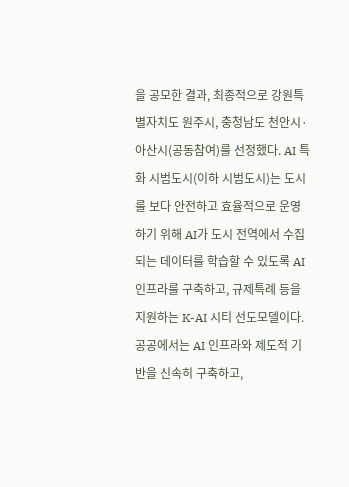을 공모한 결과, 최종적으로 강원특별자치도 원주시, 충청남도 천안시·아산시(공동참여)를 선정했다. AI 특화 시범도시(이하 시범도시)는 도시를 보다 안전하고 효율적으로 운영하기 위해 AI가 도시 전역에서 수집되는 데이터를 학습할 수 있도록 AI 인프라를 구축하고, 규제특례 등을 지원하는 K-AI 시티 선도모델이다. 공공에서는 AI 인프라와 제도적 기반을 신속히 구축하고,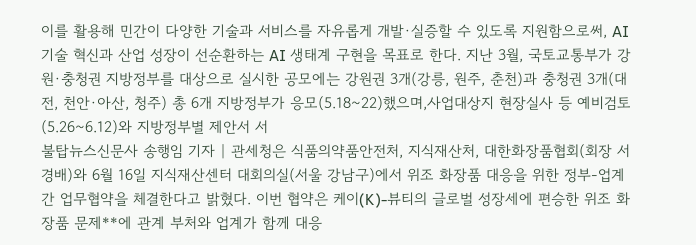이를 활용해 민간이 다양한 기술과 서비스를 자유롭게 개발·실증할 수 있도록 지원함으로써, AI 기술 혁신과 산업 성장이 선순환하는 AI 생태계 구현을 목표로 한다. 지난 3월, 국토교통부가 강원·충청권 지방정부를 대상으로 실시한 공모에는 강원권 3개(강릉, 원주, 춘천)과 충청권 3개(대전, 천안·아산, 청주) 총 6개 지방정부가 응모(5.18~22)했으며,사업대상지 현장실사 등 예비검토(5.26~6.12)와 지방정부별 제안서 서
불탑뉴스신문사 송행임 기자 | 관세청은 식품의약품안전처, 지식재산처, 대한화장품협회(회장 서경배)와 6월 16일 지식재산센터 대회의실(서울 강남구)에서 위조 화장품 대응을 위한 정부-업계 간 업무협약을 체결한다고 밝혔다. 이번 협약은 케이(K)-뷰티의 글로벌 성장세에 편승한 위조 화장품 문제**에 관계 부처와 업계가 함께 대응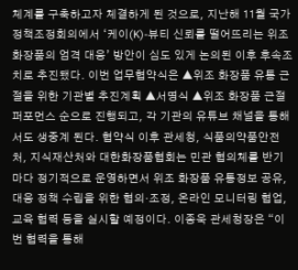체계를 구축하고자 체결하게 된 것으로, 지난해 11월 국가정책조정회의에서 ‘케이(K)-뷰티 신뢰를 떨어뜨리는 위조 화장품의 엄격 대응’ 방안이 심도 있게 논의된 이후 후속조치로 추진됐다. 이번 업무협약식은 ▲위조 화장품 유통 근절을 위한 기관별 추진계획 ▲서명식 ▲위조 화장품 근절 퍼포먼스 순으로 진행되고, 각 기관의 유튜브 채널을 통해서도 생중계 된다. 협약식 이후 관세청, 식품의약품안전처, 지식재산처와 대한화장품협회는 민관 협의체를 반기마다 정기적으로 운영하면서 위조 화장품 유통정보 공유, 대응 정책 수립을 위한 협의·조정, 온라인 모니터링 협업, 교육 협력 등을 실시할 예정이다. 이종욱 관세청장은 “이번 협력을 통해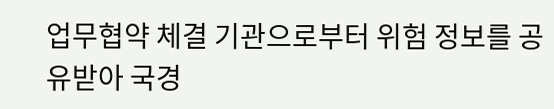업무협약 체결 기관으로부터 위험 정보를 공유받아 국경